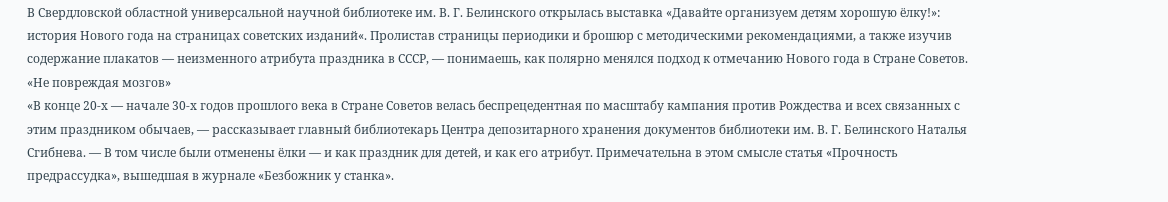В Свердловской областной универсальной научной библиотеке им. В. Г. Белинского открылась выставка «Давайте организуем детям хорошую ёлку!»: история Нового года на страницах советских изданий«. Пролистав страницы периодики и брошюр с методическими рекомендациями, а также изучив содержание плакатов — неизменного атрибута праздника в СССР, — понимаешь, как полярно менялся подход к отмечанию Нового года в Стране Советов.
«Не повреждая мозгов»
«В конце 20-х — начале 30-х годов прошлого века в Стране Советов велась беспрецедентная по масштабу кампания против Рождества и всех связанных с этим праздником обычаев, — рассказывает главный библиотекарь Центра депозитарного хранения документов библиотеки им. В. Г. Белинского Наталья Сгибнева. — В том числе были отменены ёлки — и как праздник для детей, и как его атрибут. Примечательна в этом смысле статья «Прочность предрассудка», вышедшая в журнале «Безбожник у станка».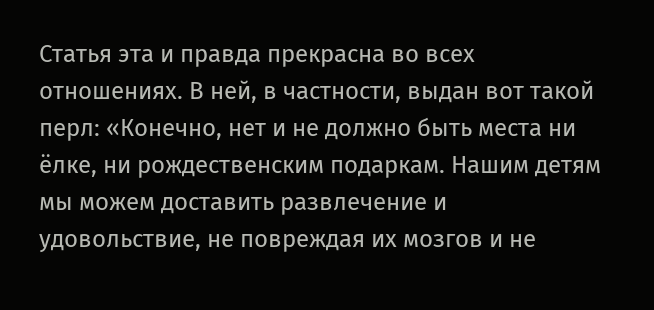Статья эта и правда прекрасна во всех отношениях. В ней, в частности, выдан вот такой перл: «Конечно, нет и не должно быть места ни ёлке, ни рождественским подаркам. Нашим детям мы можем доставить развлечение и удовольствие, не повреждая их мозгов и не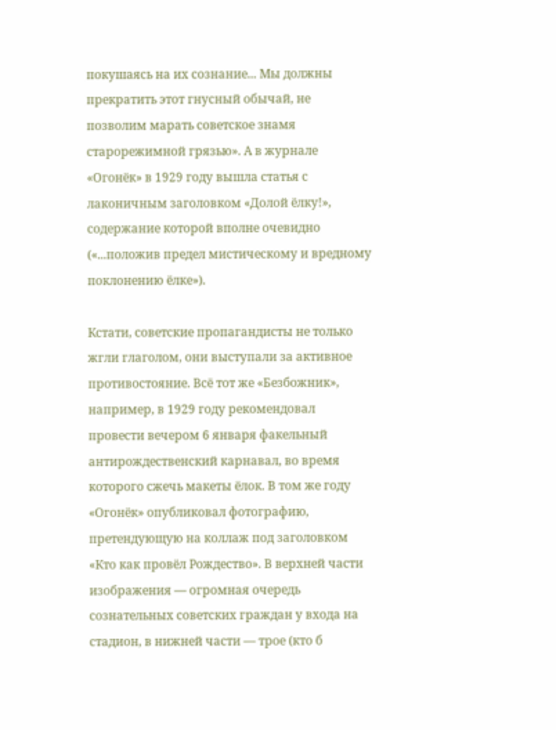покушаясь на их сознание... Мы должны прекратить этот гнусный обычай, не позволим марать советское знамя старорежимной грязью». А в журнале «Огонёк» в 1929 году вышла статья с лаконичным заголовком «Долой ёлку!», содержание которой вполне очевидно («...положив предел мистическому и вредному поклонению ёлке»).

Кстати, советские пропагандисты не только жгли глаголом, они выступали за активное противостояние. Всё тот же «Безбожник», например, в 1929 году рекомендовал провести вечером 6 января факельный антирождественский карнавал, во время которого сжечь макеты ёлок. В том же году «Огонёк» опубликовал фотографию, претендующую на коллаж под заголовком «Кто как провёл Рождество». В верхней части изображения — огромная очередь сознательных советских граждан у входа на стадион, в нижней части — трое (кто б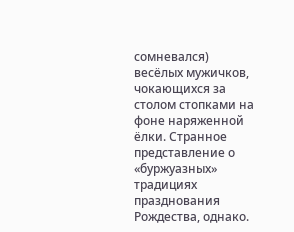сомневался) весёлых мужичков, чокающихся за столом стопками на фоне наряженной ёлки. Странное представление о «буржуазных» традициях празднования Рождества, однако.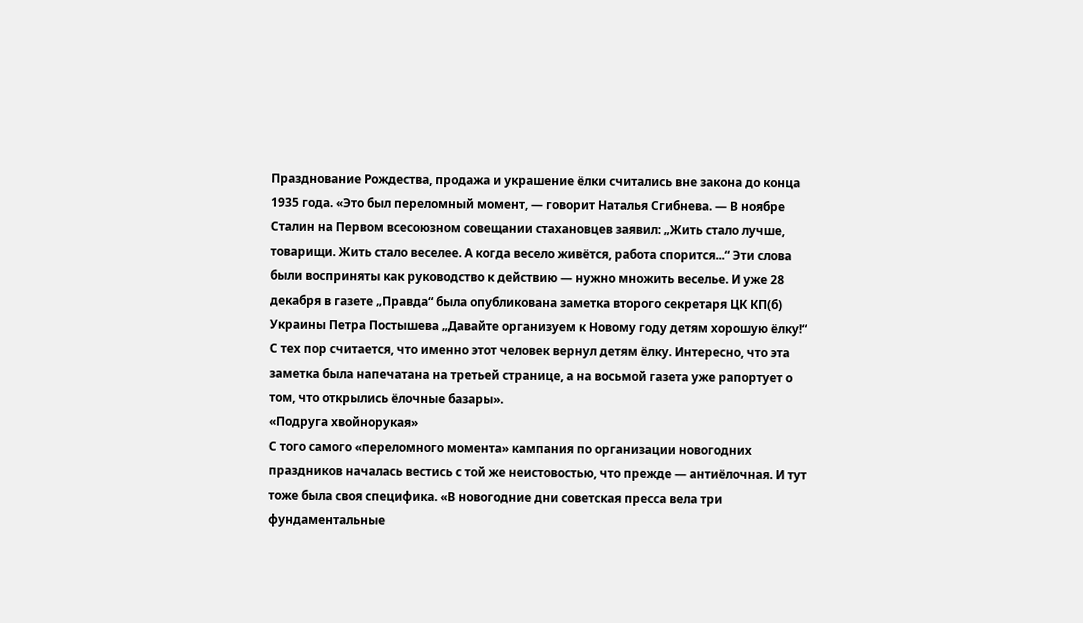Празднование Рождества, продажа и украшение ёлки считались вне закона до конца 1935 года. «Это был переломный момент, — говорит Наталья Сгибнева. — В ноябре Сталин на Первом всесоюзном совещании стахановцев заявил: „Жить стало лучше, товарищи. Жить стало веселее. А когда весело живётся, работа спорится...“ Эти слова были восприняты как руководство к действию — нужно множить веселье. И уже 28 декабря в газете „Правда“ была опубликована заметка второго секретаря ЦК КП(б) Украины Петра Постышева „Давайте организуем к Новому году детям хорошую ёлку!“ С тех пор считается, что именно этот человек вернул детям ёлку. Интересно, что эта заметка была напечатана на третьей странице, а на восьмой газета уже рапортует о том, что открылись ёлочные базары».
«Подруга хвойнорукая»
С того самого «переломного момента» кампания по организации новогодних праздников началась вестись с той же неистовостью, что прежде — антиёлочная. И тут тоже была своя специфика. «В новогодние дни советская пресса вела три фундаментальные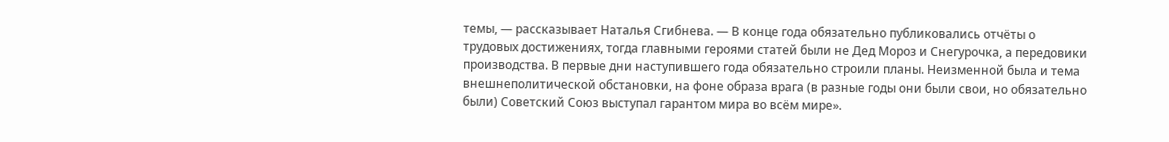темы, — рассказывает Наталья Сгибнева. — В конце года обязательно публиковались отчёты о трудовых достижениях, тогда главными героями статей были не Дед Мороз и Снегурочка, а передовики производства. В первые дни наступившего года обязательно строили планы. Неизменной была и тема внешнеполитической обстановки, на фоне образа врага (в разные годы они были свои, но обязательно были) Советский Союз выступал гарантом мира во всём мире».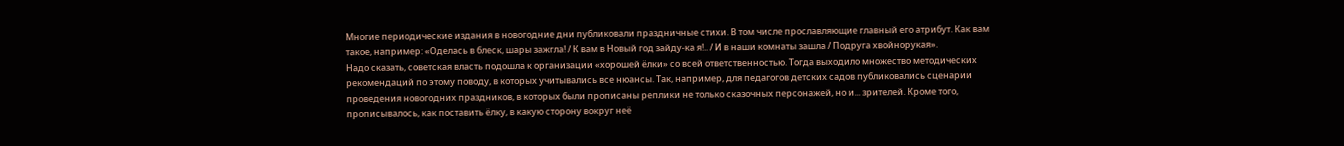Многие периодические издания в новогодние дни публиковали праздничные стихи. В том числе прославляющие главный его атрибут. Как вам такое, например: «Оделась в блеск, шары зажгла! / К вам в Новый год зайду-ка я!.. / И в наши комнаты зашла / Подруга хвойнорукая».
Надо сказать, советская власть подошла к организации «хорошей ёлки» со всей ответственностью. Тогда выходило множество методических рекомендаций по этому поводу, в которых учитывались все нюансы. Так, например, для педагогов детских садов публиковались сценарии проведения новогодних праздников, в которых были прописаны реплики не только сказочных персонажей, но и... зрителей. Кроме того, прописывалось, как поставить ёлку, в какую сторону вокруг неё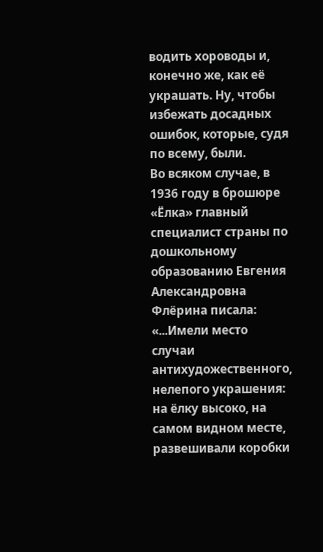водить хороводы и, конечно же, как её украшать. Ну, чтобы избежать досадных ошибок, которые, судя по всему, были.
Во всяком случае, в 1936 году в брошюре «Ёлка» главный специалист страны по дошкольному образованию Евгения Александровна Флёрина писала: «...Имели место случаи антихудожественного, нелепого украшения: на ёлку высоко, на самом видном месте, развешивали коробки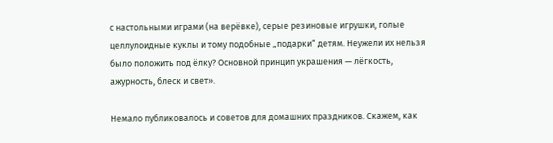с настольными играми (на верёвке), серые резиновые игрушки, голые целлулоидные куклы и тому подобные „подарки“ детям. Неужели их нельзя было положить под ёлку? Основной принцип украшения — лёгкость, ажурность, блеск и свет».

Немало публиковалось и советов для домашних праздников. Скажем, как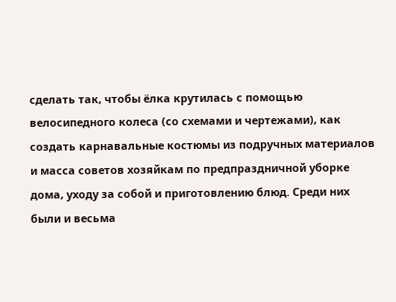сделать так, чтобы ёлка крутилась с помощью велосипедного колеса (со схемами и чертежами), как создать карнавальные костюмы из подручных материалов и масса советов хозяйкам по предпраздничной уборке дома, уходу за собой и приготовлению блюд. Среди них были и весьма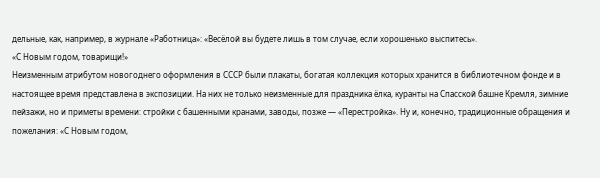дельные, как, например, в журнале «Работница»: «Весёлой вы будете лишь в том случае, если хорошенько выспитесь».
«С Новым годом, товарищи!»
Неизменным атрибутом новогоднего оформления в СССР были плакаты, богатая коллекция которых хранится в библиотечном фонде и в настоящее время представлена в экспозиции. На них не только неизменные для праздника ёлка, куранты на Спасской башне Кремля, зимние пейзажи, но и приметы времени: стройки с башенными кранами, заводы, позже — «Перестройка». Ну и, конечно, традиционные обращения и пожелания: «С Новым годом,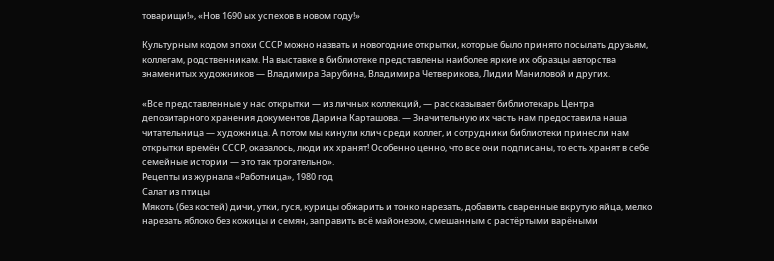товарищи!», «Нов 1690 ых успехов в новом году!»

Культурным кодом эпохи СССР можно назвать и новогодние открытки, которые было принято посылать друзьям, коллегам, родственникам. На выставке в библиотеке представлены наиболее яркие их образцы авторства знаменитых художников — Владимира Зарубина, Владимира Четверикова, Лидии Маниловой и других.

«Все представленные у нас открытки — из личных коллекций, — рассказывает библиотекарь Центра депозитарного хранения документов Дарина Карташова. — Значительную их часть нам предоставила наша читательница — художница. А потом мы кинули клич среди коллег, и сотрудники библиотеки принесли нам открытки времён СССР, оказалось, люди их хранят! Особенно ценно, что все они подписаны, то есть хранят в себе семейные истории — это так трогательно».
Рецепты из журнала «Работница», 1980 год
Салат из птицы
Мякоть (без костей) дичи, утки, гуся, курицы обжарить и тонко нарезать, добавить сваренные вкрутую яйца, мелко нарезать яблоко без кожицы и семян, заправить всё майонезом, смешанным с растёртыми варёными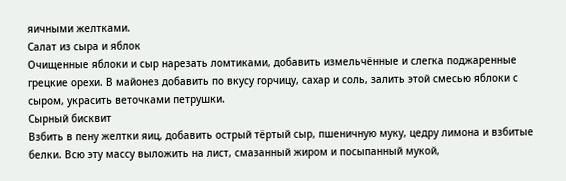яичными желтками.
Салат из сыра и яблок
Очищенные яблоки и сыр нарезать ломтиками, добавить измельчённые и слегка поджаренные грецкие орехи. В майонез добавить по вкусу горчицу, сахар и соль, залить этой смесью яблоки с сыром, украсить веточками петрушки.
Сырный бисквит
Взбить в пену желтки яиц, добавить острый тёртый сыр, пшеничную муку, цедру лимона и взбитые белки. Всю эту массу выложить на лист, смазанный жиром и посыпанный мукой,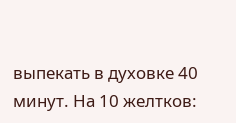выпекать в духовке 40 минут. На 10 желтков: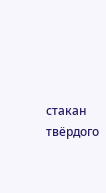стакан твёрдого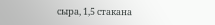сыра, 1,5 стакана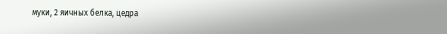муки, 2 яичных белка, цедра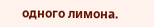одного лимона.